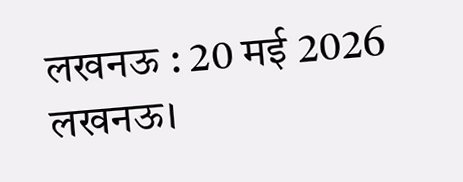लखनऊ : 20 मई 2026
लखनऊ।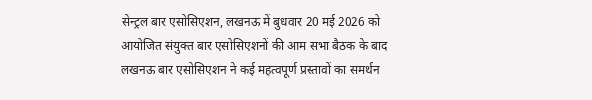सेन्ट्रल बार एसोसिएशन, लखनऊ में बुधवार 20 मई 2026 को आयोजित संयुक्त बार एसोसिएशनों की आम सभा बैठक के बाद लखनऊ बार एसोसिएशन ने कई महत्वपूर्ण प्रस्तावों का समर्थन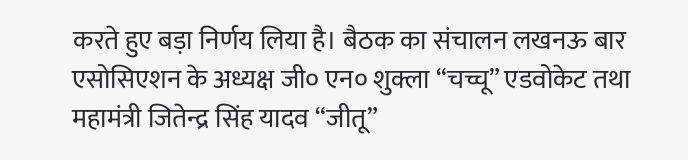करते हुए बड़ा निर्णय लिया है। बैठक का संचालन लखनऊ बार एसोसिएशन के अध्यक्ष जी० एन० शुक्ला “चच्चू” एडवोकेट तथा महामंत्री जितेन्द्र सिंह यादव “जीतू”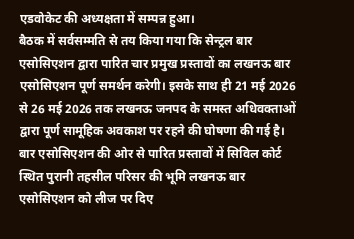एडवोकेट की अध्यक्षता में सम्पन्न हुआ।
बैठक में सर्वसम्मति से तय किया गया कि सेन्ट्रल बार एसोसिएशन द्वारा पारित चार प्रमुख प्रस्तावों का लखनऊ बार एसोसिएशन पूर्ण समर्थन करेगी। इसके साथ ही 21 मई 2026 से 26 मई 2026 तक लखनऊ जनपद के समस्त अधिवक्ताओं द्वारा पूर्ण सामूहिक अवकाश पर रहने की घोषणा की गई है।
बार एसोसिएशन की ओर से पारित प्रस्तावों में सिविल कोर्ट स्थित पुरानी तहसील परिसर की भूमि लखनऊ बार एसोसिएशन को लीज पर दिए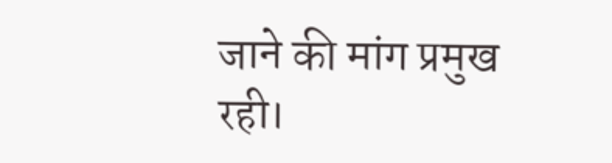जाने की मांग प्रमुख रही।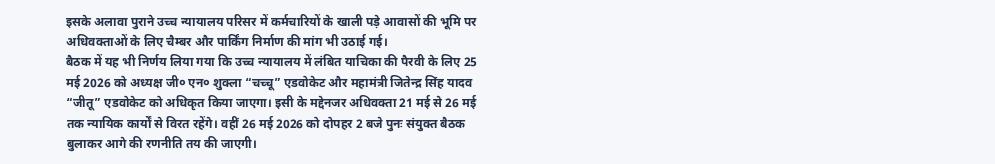इसके अलावा पुराने उच्च न्यायालय परिसर में कर्मचारियों के खाली पड़े आवासों की भूमि पर अधिवक्ताओं के लिए चैम्बर और पार्किंग निर्माण की मांग भी उठाई गई।
बैठक में यह भी निर्णय लिया गया कि उच्च न्यायालय में लंबित याचिका की पैरवी के लिए 25 मई 2026 को अध्यक्ष जी० एन० शुक्ला “चच्चू” एडवोकेट और महामंत्री जितेन्द्र सिंह यादव “जीतू” एडवोकेट को अधिकृत किया जाएगा। इसी के मद्देनजर अधिवक्ता 21 मई से 26 मई तक न्यायिक कार्यों से विरत रहेंगे। वहीं 26 मई 2026 को दोपहर 2 बजे पुनः संयुक्त बैठक बुलाकर आगे की रणनीति तय की जाएगी।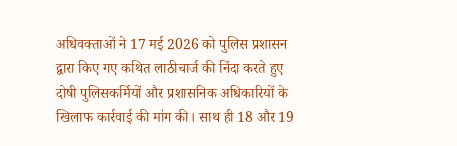अधिवक्ताओं ने 17 मई 2026 को पुलिस प्रशासन द्वारा किए गए कथित लाठीचार्ज की निंदा करते हुए दोषी पुलिसकर्मियों और प्रशासनिक अधिकारियों के खिलाफ कार्रवाई की मांग की। साथ ही 18 और 19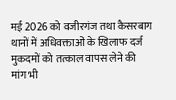मई 2026 को वजीरगंज तथा कैसरबाग थानों में अधिवक्ताओं के खिलाफ दर्ज मुकदमों को तत्काल वापस लेने की मांग भी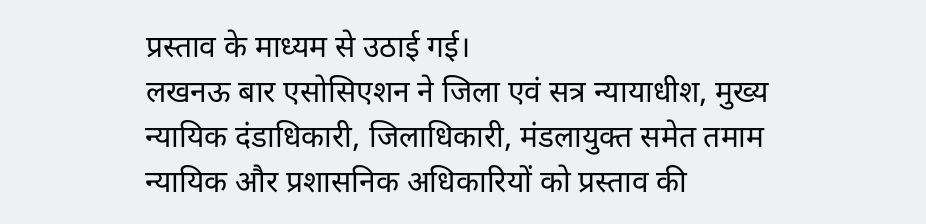प्रस्ताव के माध्यम से उठाई गई।
लखनऊ बार एसोसिएशन ने जिला एवं सत्र न्यायाधीश, मुख्य न्यायिक दंडाधिकारी, जिलाधिकारी, मंडलायुक्त समेत तमाम न्यायिक और प्रशासनिक अधिकारियों को प्रस्ताव की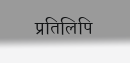प्रतिलिपि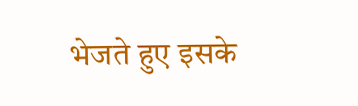भेजते हुए इसके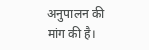अनुपालन की मांग की है।